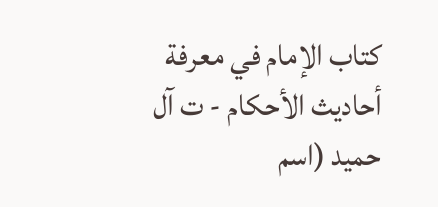كتاب الإمام في معرفة أحاديث الأحكام - ت آل حميد (اسم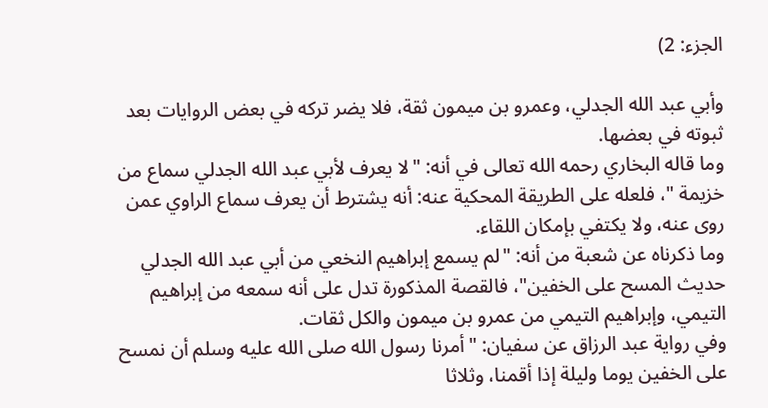الجزء: 2)

وأبي عبد الله الجدلي، وعمرو بن ميمون ثقة، فلا يضر تركه في بعض الروايات بعد ثبوته في بعضها.
وما قاله البخاري رحمه الله تعالى في أنه: "لا يعرف لأبي عبد الله الجدلي سماع من خزيمة "، فلعله على الطريقة المحكية عنه: أنه يشترط أن يعرف سماع الراوي عمن روى عنه، ولا يكتفي بإمكان اللقاء.
وما ذكرناه عن شعبة من أنه: "لم يسمع إبراهيم النخعي من أبي عبد الله الجدلي حديث المسح على الخفين"، فالقصة المذكورة تدل على أنه سمعه من إبراهيم التيمي، وإبراهيم التيمي من عمرو بن ميمون والكل ثقات.
وفي رواية عبد الرزاق عن سفيان: "أمرنا رسول الله صلى الله عليه وسلم أن نمسح على الخفين يوما وليلة إذا أقمنا، وثلاثا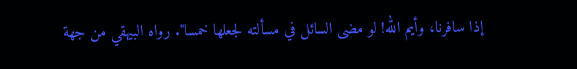إذا سافرنا، وأيم الله! لو مضى السائل في مسألته لجعلها خمسا". رواه البيهقي من جهة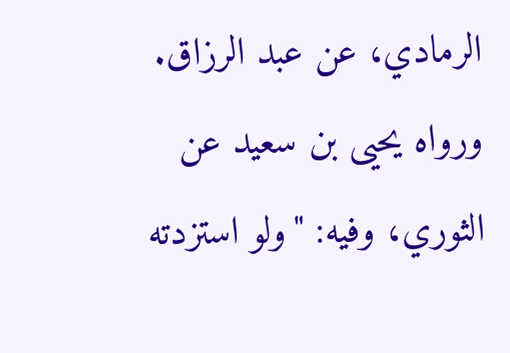الرمادي، عن عبد الرزاق.
ورواه يحيى بن سعيد عن الثوري، وفيه: "ولو استزدته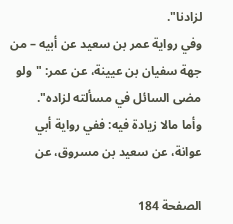لزادنا".
وفي رواية عمر بن سعيد عن أبيه – من جهة سفيان بن عيينة، عن عمر: "ولو مضى السائل في مسألته لزاده".
وأما مالا زيادة فيه: ففي رواية أبي عوانة، عن سعيد بن مسروق، عن

الصفحة 184